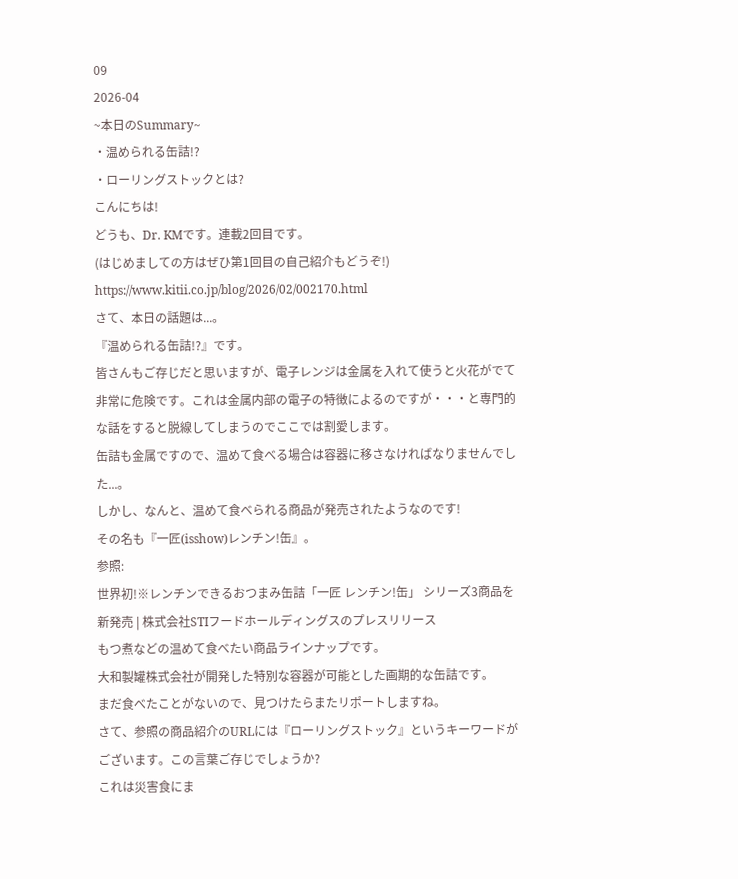09
2026-04
~本日のSummary~
・温められる缶詰!?
・ローリングストックとは?
こんにちは!
どうも、Dr. KMです。連載2回目です。
(はじめましての方はぜひ第1回目の自己紹介もどうぞ!)
https://www.kitii.co.jp/blog/2026/02/002170.html
さて、本日の話題は...。
『温められる缶詰!?』です。
皆さんもご存じだと思いますが、電子レンジは金属を入れて使うと火花がでて非常に危険です。これは金属内部の電子の特徴によるのですが・・・と専門的な話をすると脱線してしまうのでここでは割愛します。
缶詰も金属ですので、温めて食べる場合は容器に移さなければなりませんでした...。
しかし、なんと、温めて食べられる商品が発売されたようなのです!
その名も『一匠(isshow)レンチン!缶』。
参照:
世界初!※レンチンできるおつまみ缶詰「一匠 レンチン!缶」 シリーズ3商品を新発売 | 株式会社STIフードホールディングスのプレスリリース
もつ煮などの温めて食べたい商品ラインナップです。
大和製罐株式会社が開発した特別な容器が可能とした画期的な缶詰です。
まだ食べたことがないので、見つけたらまたリポートしますね。
さて、参照の商品紹介のURLには『ローリングストック』というキーワードがございます。この言葉ご存じでしょうか?
これは災害食にま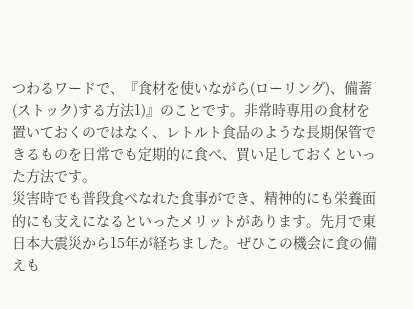つわるワードで、『食材を使いながら(ローリング)、備蓄(ストック)する方法1)』のことです。非常時専用の食材を置いておくのではなく、レトルト食品のような長期保管できるものを日常でも定期的に食べ、買い足しておくといった方法です。
災害時でも普段食べなれた食事ができ、精神的にも栄養面的にも支えになるといったメリットがあります。先月で東日本大震災から15年が経ちました。ぜひこの機会に食の備えも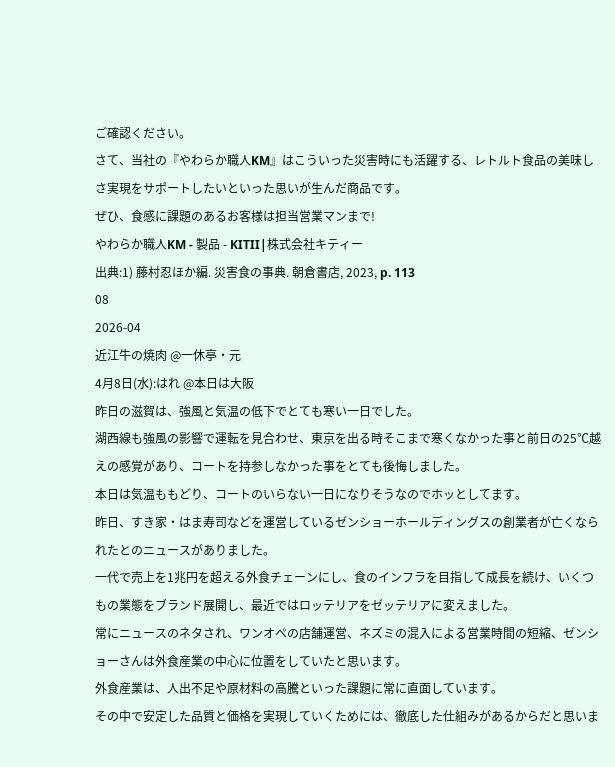ご確認ください。
さて、当社の『やわらか職人KM』はこういった災害時にも活躍する、レトルト食品の美味しさ実現をサポートしたいといった思いが生んだ商品です。
ぜひ、食感に課題のあるお客様は担当営業マンまで!
やわらか職人KM - 製品 - KITII|株式会社キティー
出典:1) 藤村忍ほか編. 災害食の事典. 朝倉書店, 2023, p. 113
08
2026-04
近江牛の焼肉 @一休亭・元
4月8日(水):はれ @本日は大阪
昨日の滋賀は、強風と気温の低下でとても寒い一日でした。
湖西線も強風の影響で運転を見合わせ、東京を出る時そこまで寒くなかった事と前日の25℃越えの感覚があり、コートを持参しなかった事をとても後悔しました。
本日は気温ももどり、コートのいらない一日になりそうなのでホッとしてます。
昨日、すき家・はま寿司などを運営しているゼンショーホールディングスの創業者が亡くなられたとのニュースがありました。
一代で売上を1兆円を超える外食チェーンにし、食のインフラを目指して成長を続け、いくつもの業態をブランド展開し、最近ではロッテリアをゼッテリアに変えました。
常にニュースのネタされ、ワンオペの店舗運営、ネズミの混入による営業時間の短縮、ゼンショーさんは外食産業の中心に位置をしていたと思います。
外食産業は、人出不足や原材料の高騰といった課題に常に直面しています。
その中で安定した品質と価格を実現していくためには、徹底した仕組みがあるからだと思いま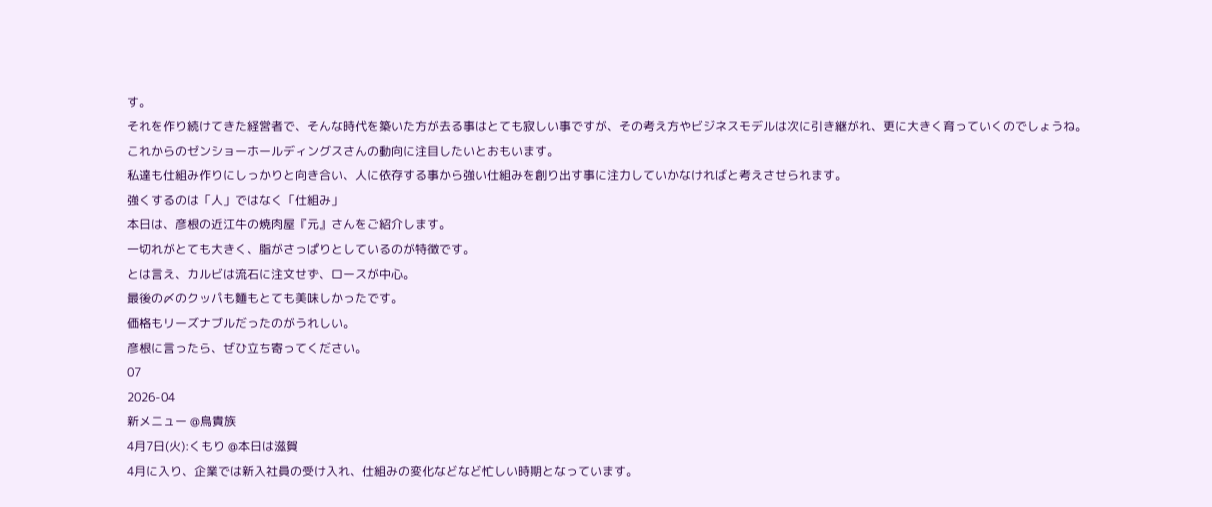す。
それを作り続けてきた経営者で、そんな時代を築いた方が去る事はとても寂しい事ですが、その考え方やビジネスモデルは次に引き継がれ、更に大きく育っていくのでしょうね。
これからのゼンショーホールディングスさんの動向に注目したいとおもいます。
私達も仕組み作りにしっかりと向き合い、人に依存する事から強い仕組みを創り出す事に注力していかなければと考えさせられます。
強くするのは「人」ではなく「仕組み」
本日は、彦根の近江牛の焼肉屋『元』さんをご紹介します。
一切れがとても大きく、脂がさっぱりとしているのが特徴です。
とは言え、カルビは流石に注文せず、ロースが中心。
最後の〆のクッパも麵もとても美味しかったです。
価格もリーズナブルだったのがうれしい。
彦根に言ったら、ぜひ立ち寄ってください。
07
2026-04
新メニュー @鳥貴族
4月7日(火):くもり @本日は滋賀
4月に入り、企業では新入社員の受け入れ、仕組みの変化などなど忙しい時期となっています。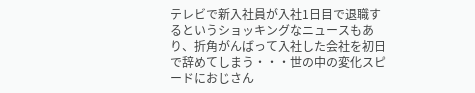テレビで新入社員が入社1日目で退職するというショッキングなニュースもあり、折角がんばって入社した会社を初日で辞めてしまう・・・世の中の変化スピードにおじさん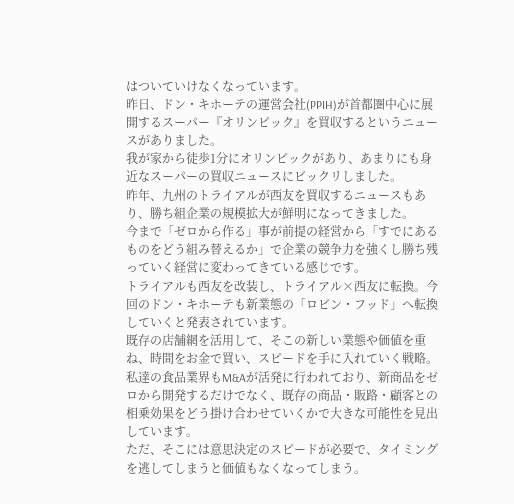はついていけなくなっています。
昨日、ドン・キホーテの運営会社(PPIH)が首都圏中心に展開するスーパー『オリンピック』を買収するというニュースがありました。
我が家から徒歩1分にオリンピックがあり、あまりにも身近なスーパーの買収ニュースにビックリしました。
昨年、九州のトライアルが西友を買収するニュースもあり、勝ち組企業の規模拡大が鮮明になってきました。
今まで「ゼロから作る」事が前提の経営から「すでにあるものをどう組み替えるか」で企業の競争力を強くし勝ち残っていく経営に変わってきている感じです。
トライアルも西友を改装し、トライアル×西友に転換。今回のドン・キホーテも新業態の「ロビン・フッド」へ転換していくと発表されています。
既存の店舗網を活用して、そこの新しい業態や価値を重ね、時間をお金で買い、スピードを手に入れていく戦略。
私達の食品業界もM&Aが活発に行われており、新商品をゼロから開発するだけでなく、既存の商品・販路・顧客との相乗効果をどう掛け合わせていくかで大きな可能性を見出しています。
ただ、そこには意思決定のスピードが必要で、タイミングを逃してしまうと価値もなくなってしまう。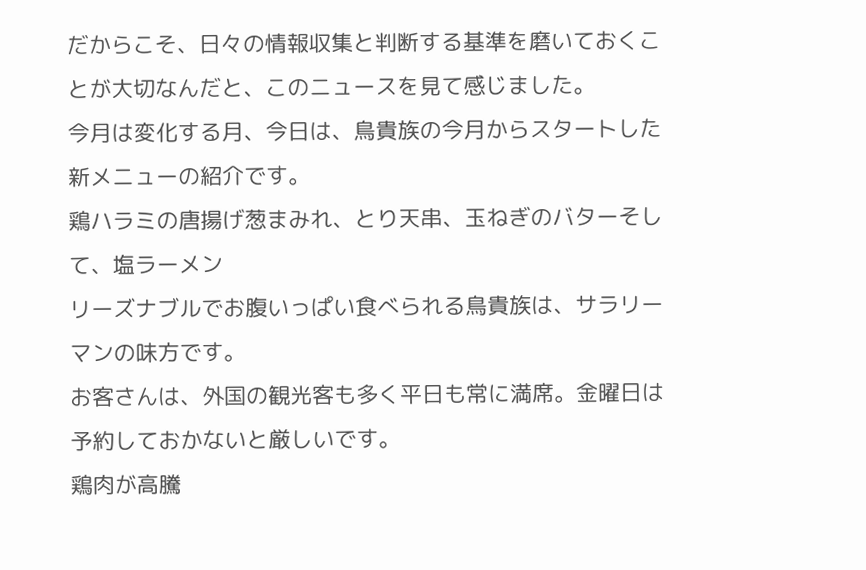だからこそ、日々の情報収集と判断する基準を磨いておくことが大切なんだと、このニュースを見て感じました。
今月は変化する月、今日は、鳥貴族の今月からスタートした新メニューの紹介です。
鶏ハラミの唐揚げ葱まみれ、とり天串、玉ねぎのバターそして、塩ラーメン
リーズナブルでお腹いっぱい食べられる鳥貴族は、サラリーマンの味方です。
お客さんは、外国の観光客も多く平日も常に満席。金曜日は予約しておかないと厳しいです。
鶏肉が高騰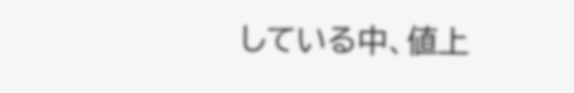している中、値上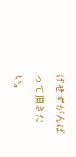げせずがんばって頂きたい。